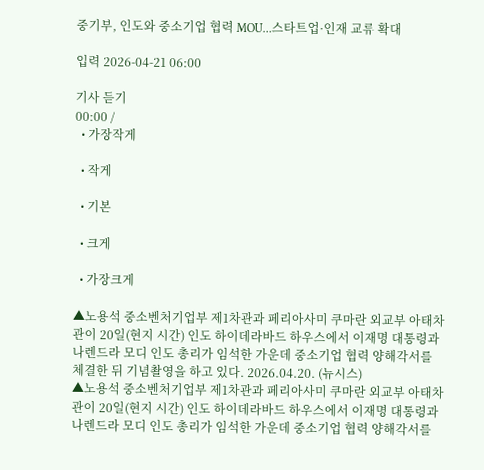중기부, 인도와 중소기업 협력 MOU…스타트업·인재 교류 확대

입력 2026-04-21 06:00

기사 듣기
00:00 /
  • 가장작게

  • 작게

  • 기본

  • 크게

  • 가장크게

▲노용석 중소벤처기업부 제1차관과 페리아사미 쿠마란 외교부 아태차관이 20일(현지 시간) 인도 하이데라바드 하우스에서 이재명 대통령과 나렌드라 모디 인도 총리가 임석한 가운데 중소기업 협력 양해각서를 체결한 뒤 기념촬영을 하고 있다. 2026.04.20. (뉴시스)
▲노용석 중소벤처기업부 제1차관과 페리아사미 쿠마란 외교부 아태차관이 20일(현지 시간) 인도 하이데라바드 하우스에서 이재명 대통령과 나렌드라 모디 인도 총리가 임석한 가운데 중소기업 협력 양해각서를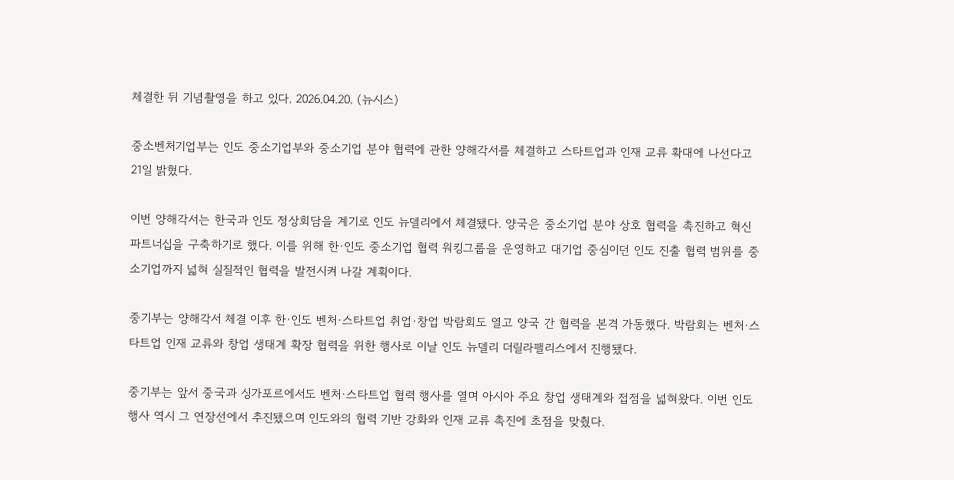체결한 뒤 기념촬영을 하고 있다. 2026.04.20. (뉴시스)

중소벤처기업부는 인도 중소기업부와 중소기업 분야 협력에 관한 양해각서를 체결하고 스타트업과 인재 교류 확대에 나선다고 21일 밝혔다.

이번 양해각서는 한국과 인도 정상회담을 계기로 인도 뉴델리에서 체결됐다. 양국은 중소기업 분야 상호 협력을 촉진하고 혁신 파트너십을 구축하기로 했다. 이를 위해 한·인도 중소기업 협력 워킹그룹을 운영하고 대기업 중심이던 인도 진출 협력 범위를 중소기업까지 넓혀 실질적인 협력을 발전시켜 나갈 계획이다.

중기부는 양해각서 체결 이후 한·인도 벤처·스타트업 취업·창업 박람회도 열고 양국 간 협력을 본격 가동했다. 박람회는 벤처·스타트업 인재 교류와 창업 생태계 확장 협력을 위한 행사로 이날 인도 뉴델리 더릴라팰리스에서 진행됐다.

중기부는 앞서 중국과 싱가포르에서도 벤처·스타트업 협력 행사를 열며 아시아 주요 창업 생태계와 접점을 넓혀왔다. 이번 인도 행사 역시 그 연장선에서 추진됐으며 인도와의 협력 기반 강화와 인재 교류 촉진에 초점을 맞췄다.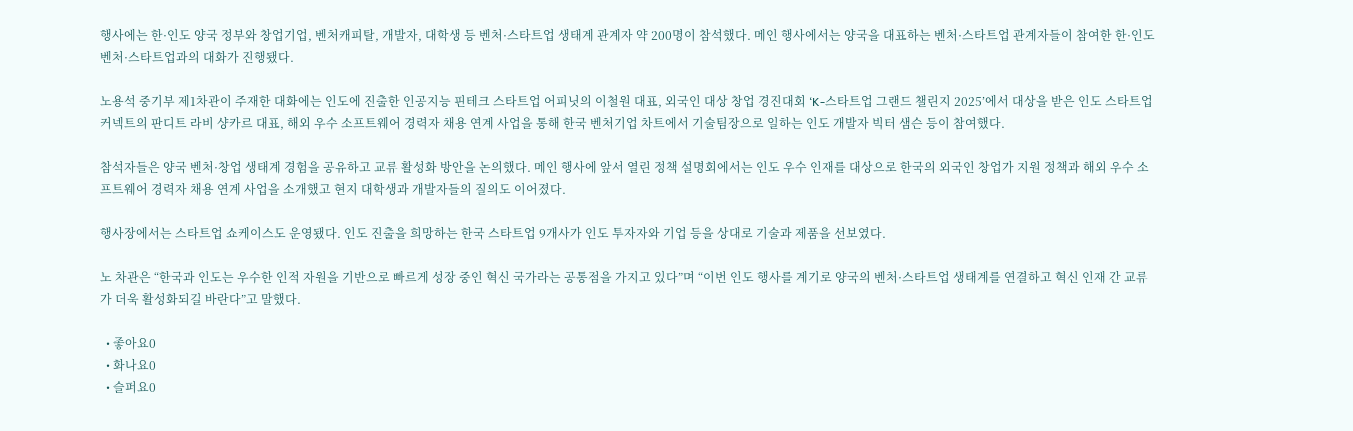행사에는 한·인도 양국 정부와 창업기업, 벤처캐피탈, 개발자, 대학생 등 벤처·스타트업 생태계 관계자 약 200명이 참석했다. 메인 행사에서는 양국을 대표하는 벤처·스타트업 관계자들이 참여한 한·인도 벤처·스타트업과의 대화가 진행됐다.

노용석 중기부 제1차관이 주재한 대화에는 인도에 진출한 인공지능 핀테크 스타트업 어피닛의 이철원 대표, 외국인 대상 창업 경진대회 ‘K-스타트업 그랜드 챌린지 2025’에서 대상을 받은 인도 스타트업 커넥트의 판디트 라비 샹카르 대표, 해외 우수 소프트웨어 경력자 채용 연계 사업을 통해 한국 벤처기업 차트에서 기술팀장으로 일하는 인도 개발자 빅터 샘슨 등이 참여했다.

참석자들은 양국 벤처·창업 생태계 경험을 공유하고 교류 활성화 방안을 논의했다. 메인 행사에 앞서 열린 정책 설명회에서는 인도 우수 인재를 대상으로 한국의 외국인 창업가 지원 정책과 해외 우수 소프트웨어 경력자 채용 연계 사업을 소개했고 현지 대학생과 개발자들의 질의도 이어졌다.

행사장에서는 스타트업 쇼케이스도 운영됐다. 인도 진출을 희망하는 한국 스타트업 9개사가 인도 투자자와 기업 등을 상대로 기술과 제품을 선보였다.

노 차관은 “한국과 인도는 우수한 인적 자원을 기반으로 빠르게 성장 중인 혁신 국가라는 공통점을 가지고 있다”며 “이번 인도 행사를 계기로 양국의 벤처·스타트업 생태계를 연결하고 혁신 인재 간 교류가 더욱 활성화되길 바란다”고 말했다.

  • 좋아요0
  • 화나요0
  • 슬퍼요0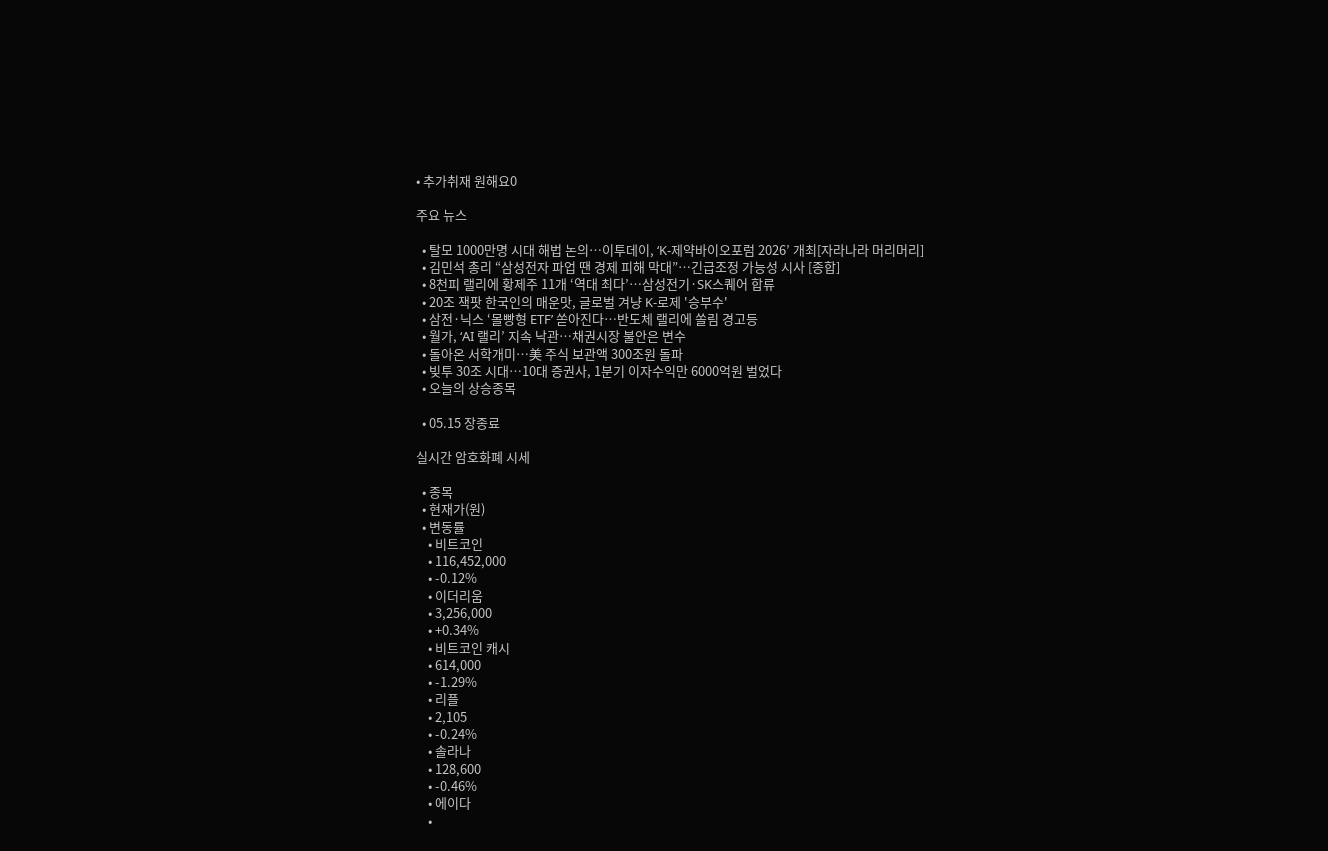• 추가취재 원해요0

주요 뉴스

  • 탈모 1000만명 시대 해법 논의…이투데이, ‘K-제약바이오포럼 2026’ 개최[자라나라 머리머리]
  • 김민석 총리 “삼성전자 파업 땐 경제 피해 막대”…긴급조정 가능성 시사 [종합]
  • 8천피 랠리에 황제주 11개 ‘역대 최다’…삼성전기·SK스퀘어 합류
  • 20조 잭팟 한국인의 매운맛, 글로벌 겨냥 K-로제 '승부수'
  • 삼전·닉스 ‘몰빵형 ETF’ 쏟아진다…반도체 랠리에 쏠림 경고등
  • 월가, ‘AI 랠리’ 지속 낙관…채권시장 불안은 변수
  • 돌아온 서학개미…美 주식 보관액 300조원 돌파
  • 빚투 30조 시대…10대 증권사, 1분기 이자수익만 6000억원 벌었다
  • 오늘의 상승종목

  • 05.15 장종료

실시간 암호화폐 시세

  • 종목
  • 현재가(원)
  • 변동률
    • 비트코인
    • 116,452,000
    • -0.12%
    • 이더리움
    • 3,256,000
    • +0.34%
    • 비트코인 캐시
    • 614,000
    • -1.29%
    • 리플
    • 2,105
    • -0.24%
    • 솔라나
    • 128,600
    • -0.46%
    • 에이다
    •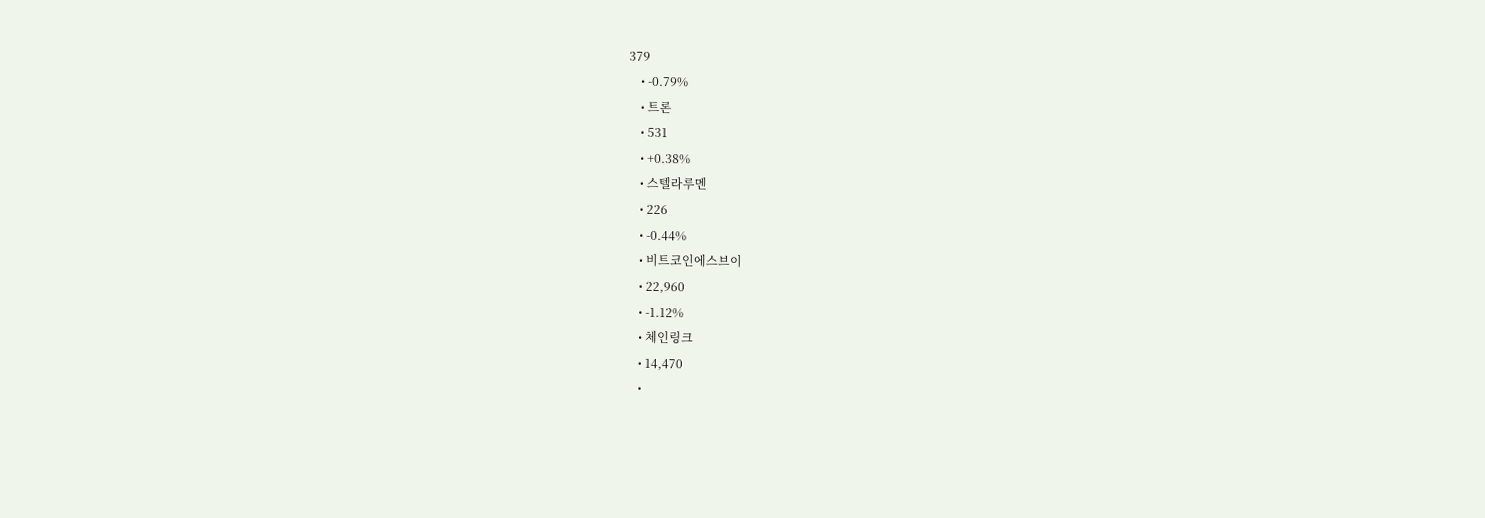379
    • -0.79%
    • 트론
    • 531
    • +0.38%
    • 스텔라루멘
    • 226
    • -0.44%
    • 비트코인에스브이
    • 22,960
    • -1.12%
    • 체인링크
    • 14,470
    •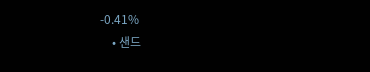-0.41%
    • 샌드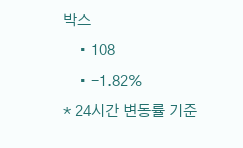박스
    • 108
    • -1.82%
* 24시간 변동률 기준